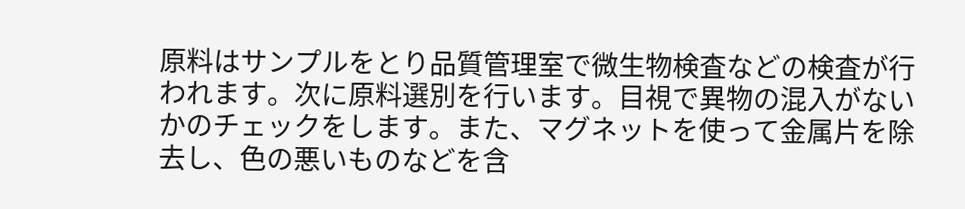原料はサンプルをとり品質管理室で微生物検査などの検査が行われます。次に原料選別を行います。目視で異物の混入がないかのチェックをします。また、マグネットを使って金属片を除去し、色の悪いものなどを含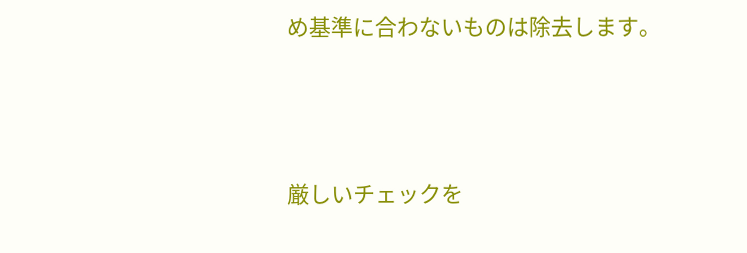め基準に合わないものは除去します。



厳しいチェックを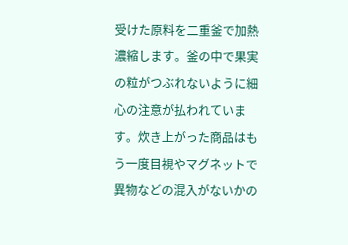受けた原料を二重釜で加熱濃縮します。釜の中で果実の粒がつぶれないように細心の注意が払われています。炊き上がった商品はもう一度目視やマグネットで異物などの混入がないかの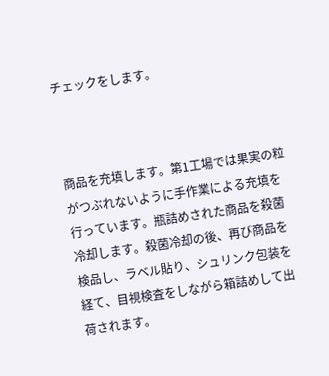チェックをします。



商品を充填します。第1工場では果実の粒がつぶれないように手作業による充填を行っています。瓶詰めされた商品を殺菌冷却します。殺菌冷却の後、再び商品を検品し、ラベル貼り、シュリンク包装を経て、目視検査をしながら箱詰めして出荷されます。